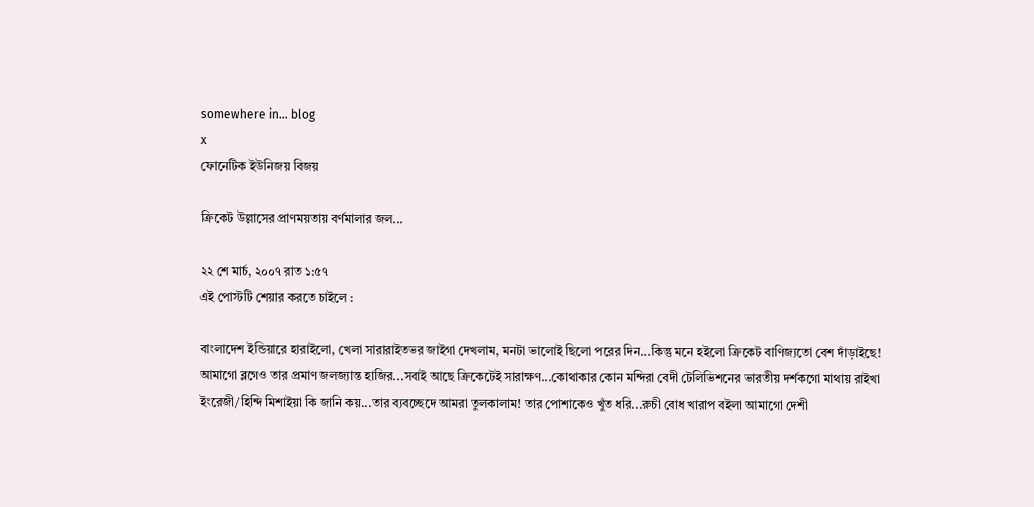somewhere in... blog
x
ফোনেটিক ইউনিজয় বিজয়

ক্রিকেট উল্লাসের প্রাণময়তায় বর্ণমালার জল...

২২ শে মার্চ, ২০০৭ রাত ১:৫৭
এই পোস্টটি শেয়ার করতে চাইলে :

বাংলাদেশ ইন্ডিয়ারে হারাইলো, খেলা সারারাইতভর জাইগা দেখলাম, মনটা ভালোই ছিলো পরের দিন...কিন্তু মনে হইলো ক্রিকেট বাণিজ্যতো বেশ দাঁড়াইছে! আমাগো ব্লগেও তার প্রমাণ জলজ্যান্ত হাজির...সবাই আছে ক্রিকেটেই সারাক্ষণ...কোথাকার কোন মন্দিরা বেদী টেলিভিশনের ভারতীয় দর্শকগো মাথায় রাইখা ইংরেজী/হিন্দি মিশাইয়া কি জানি কয়...তার ব্যবচ্ছেদে আমরা তুলকালাম! তার পোশাকেও খুঁত ধরি...রুচী বোধ খারাপ বইলা আমাগো দেশী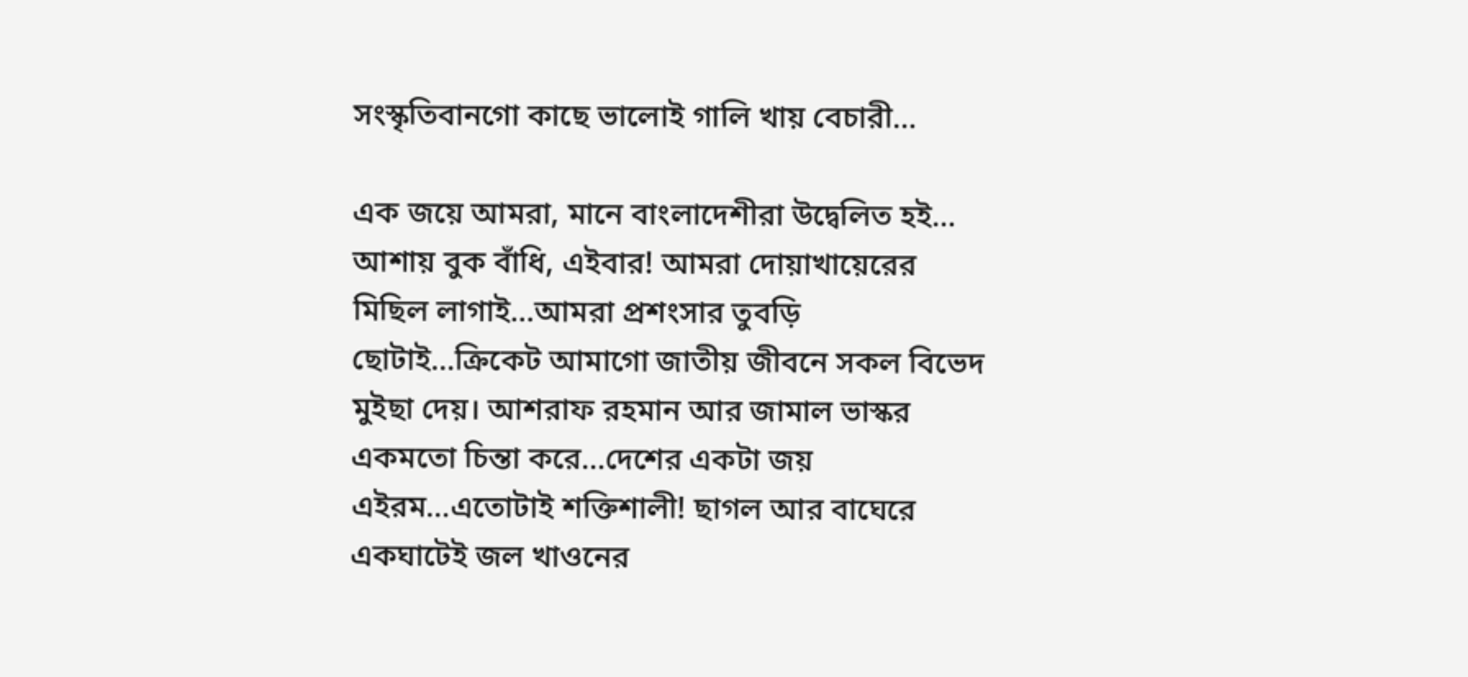সংস্কৃতিবানগো কাছে ভালোই গালি খায় বেচারী...

এক জয়ে আমরা, মানে বাংলাদেশীরা উদ্বেলিত হই... আশায় বুক বাঁধি, এইবার! আমরা দোয়াখায়েরের মিছিল লাগাই...আমরা প্রশংসার তুবড়ি ছোটাই...ক্রিকেট আমাগো জাতীয় জীবনে সকল বিভেদ মুইছা দেয়। আশরাফ রহমান আর জামাল ভাস্কর একমতো চিন্তা করে...দেশের একটা জয় এইরম...এতোটাই শক্তিশালী! ছাগল আর বাঘেরে একঘাটেই জল খাওনের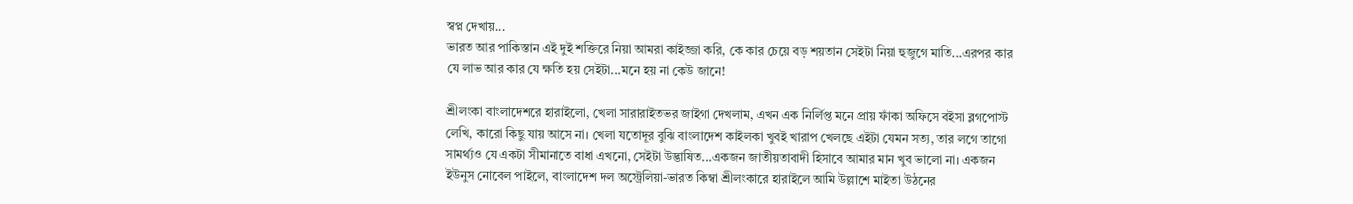স্বপ্ন দেখায়...
ভারত আর পাকিস্তান এই দুই শক্তিরে নিয়া আমরা কাইজ্জা করি, কে কার চেয়ে বড় শয়তান সেইটা নিয়া হুজুগে মাতি...এরপর কার যে লাভ আর কার যে ক্ষতি হয় সেইটা...মনে হয় না কেউ জানে!

শ্রীলংকা বাংলাদেশরে হারাইলো, খেলা সারারাইতভর জাইগা দেখলাম, এখন এক নির্লিপ্ত মনে প্রায় ফাঁকা অফিসে বইসা ব্লগপোস্ট লেখি, কারো কিছু যায় আসে না। খেলা যতোদূর বুঝি বাংলাদেশ কাইলকা খুবই খারাপ খেলছে এইটা যেমন সত্য, তার লগে তাগো সামর্থ্যও যে একটা সীমানাতে বাধা এখনো, সেইটা উদ্ভাষিত...একজন জাতীয়তাবাদী হিসাবে আমার মান খুব ভালো না। একজন ইউনুস নোবেল পাইলে, বাংলাদেশ দল অস্ট্রেলিয়া-ভারত কিম্বা শ্রীলংকারে হারাইলে আমি উল্লাশে মাইতা উঠনের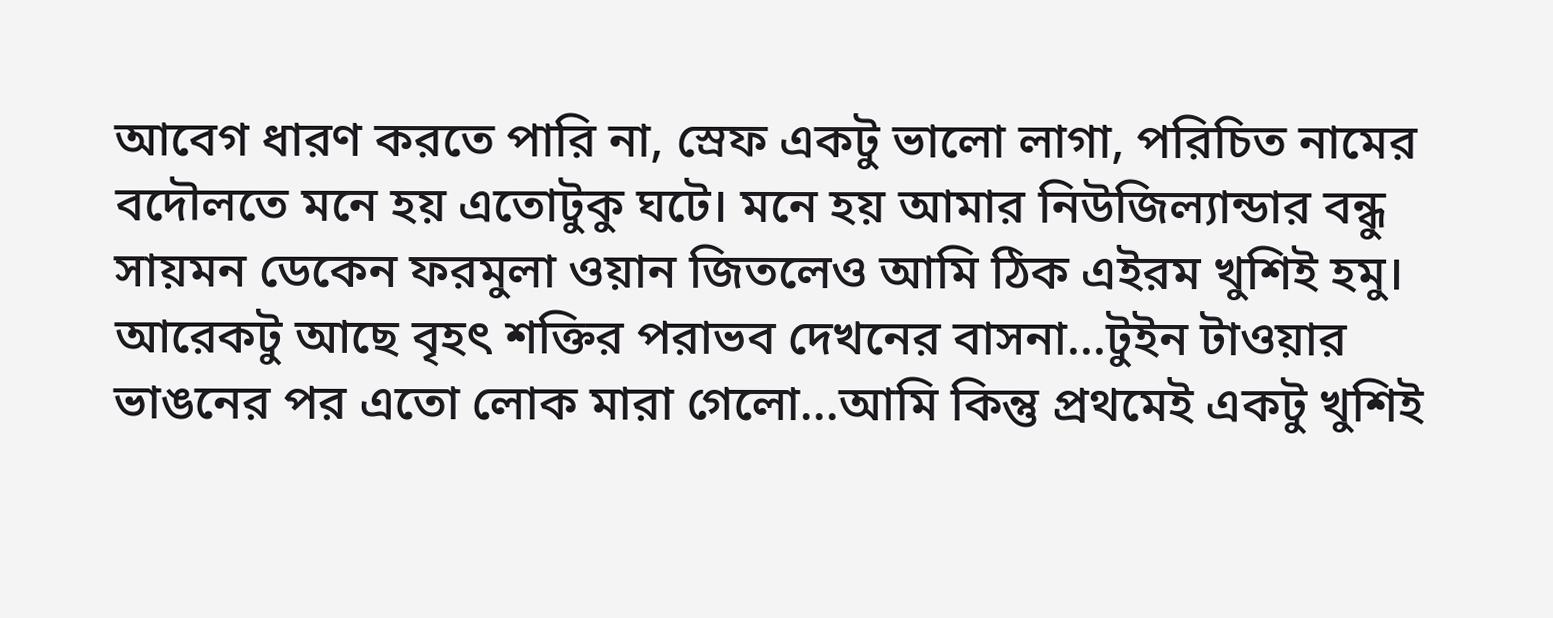আবেগ ধারণ করতে পারি না, স্রেফ একটু ভালো লাগা, পরিচিত নামের বদৌলতে মনে হয় এতোটুকু ঘটে। মনে হয় আমার নিউজিল্যান্ডার বন্ধু সায়মন ডেকেন ফরমুলা ওয়ান জিতলেও আমি ঠিক এইরম খুশিই হমু। আরেকটু আছে বৃহৎ শক্তির পরাভব দেখনের বাসনা...টুইন টাওয়ার ভাঙনের পর এতো লোক মারা গেলো...আমি কিন্তু প্রথমেই একটু খুশিই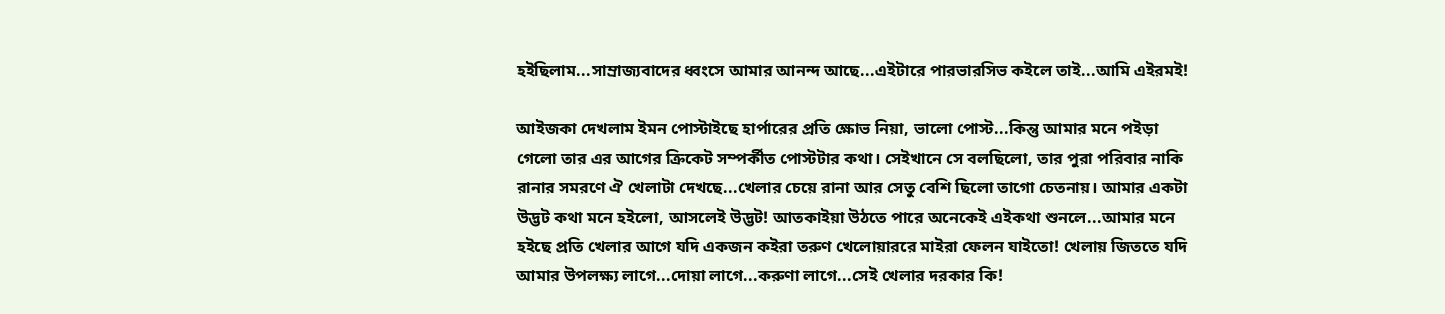হইছিলাম...সাম্রাজ্যবাদের ধ্বংসে আমার আনন্দ আছে...এইটারে পারভারসিভ কইলে তাই...আমি এইরমই!

আইজকা দেখলাম ইমন পোস্টাইছে হার্পারের প্রতি ক্ষোভ নিয়া, ভালো পোস্ট...কিন্তু আমার মনে পইড়া গেলো তার এর আগের ক্রিকেট সম্পর্কীত পোস্টটার কথা। সেইখানে সে বলছিলো, তার পুরা পরিবার নাকি রানার সমরণে ঐ খেলাটা দেখছে...খেলার চেয়ে রানা আর সেতু বেশি ছিলো তাগো চেতনায়। আমার একটা উদ্ভট কথা মনে হইলো, আসলেই উদ্ভট! আতকাইয়া উঠতে পারে অনেকেই এইকথা শুনলে...আমার মনে হইছে প্রতি খেলার আগে যদি একজন কইরা তরুণ খেলোয়াররে মাইরা ফেলন যাইতো! খেলায় জিততে যদি আমার উপলক্ষ্য লাগে...দোয়া লাগে...করুণা লাগে...সেই খেলার দরকার কি!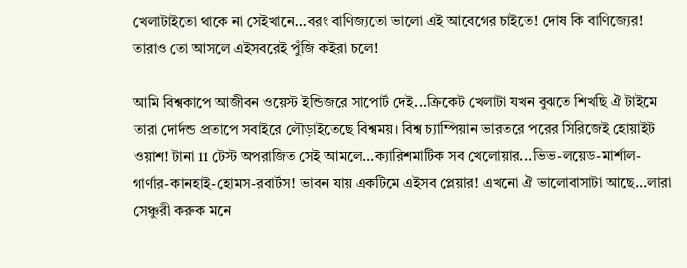খেলাটাইতো থাকে না সেইখানে...বরং বাণিজ্যতো ভালো এই আবেগের চাইতে! দোষ কি বাণিজ্যের! তারাও তো আসলে এইসবরেই পুঁজি কইরা চলে!

আমি বিশ্বকাপে আজীবন ওয়েস্ট ইন্ডিজরে সাপোর্ট দেই...ক্রিকেট খেলাটা যখন বুঝতে শিখছি ঐ টাইমে তারা দোর্দন্ড প্রতাপে সবাইরে লৌড়াইতেছে বিশ্বময়। বিশ্ব চ্যাম্পিয়ান ভারতরে পরের সিরিজেই হোয়াইট ওয়াশ! টানা 11 টেস্ট অপরাজিত সেই আমলে...ক্যারিশমাটিক সব খেলোয়ার...ভিভ-লয়েড-মার্শাল-গার্ণার-কানহাই-হোমস-রবার্টস! ভাবন যায় একটিমে এইসব প্লেয়ার! এখনো ঐ ভালোবাসাটা আছে...লারা সেঞ্চুরী করুক মনে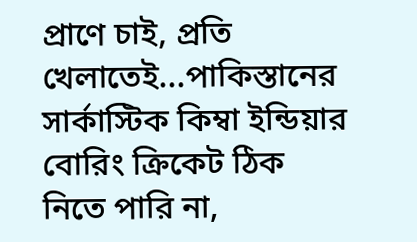প্রাণে চাই, প্রতি খেলাতেই...পাকিস্তানের সার্কাস্টিক কিম্বা ইন্ডিয়ার বোরিং ক্রিকেট ঠিক নিতে পারি না,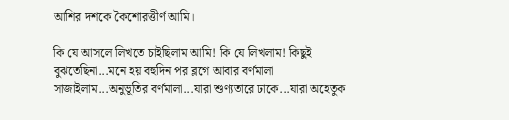আশির দশকে কৈশোরত্তীর্ণ আমি।

কি যে আসলে লিখতে চাইছিলাম আমি! কি যে লিখলাম! কিছুই বুঝতেছিনা...মনে হয় বহুদিন পর ব্লগে আবার বর্ণমালা সাজাইলাম...অনুভূতির বর্ণমালা...যারা শুণ্যতারে ঢাকে...যারা অহেতুক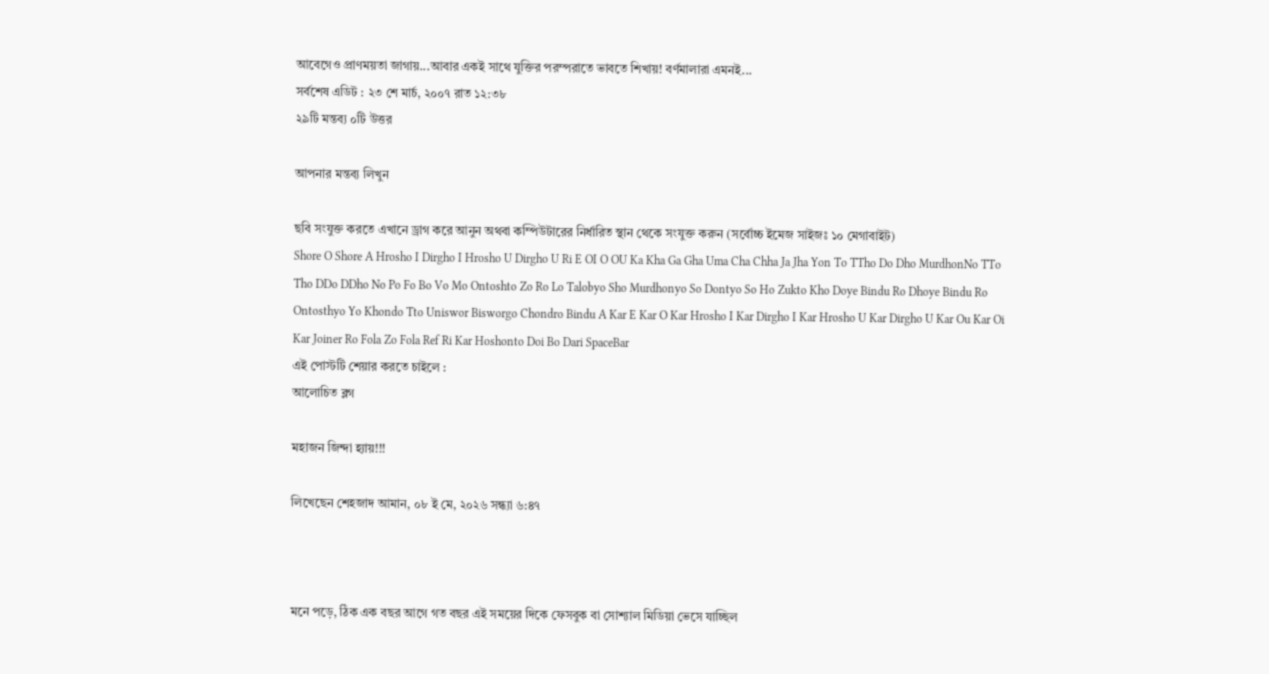আবেগেও প্রাণময়তা জাগায়...আবার একই সাথে যুক্তির পরম্পরাতে ভাবতে শিখায়! বর্ণমালারা এমনই...
সর্বশেষ এডিট : ২৩ শে মার্চ, ২০০৭ রাত ১২:৩৮
২৯টি মন্তব্য ০টি উত্তর

আপনার মন্তব্য লিখুন

ছবি সংযুক্ত করতে এখানে ড্রাগ করে আনুন অথবা কম্পিউটারের নির্ধারিত স্থান থেকে সংযুক্ত করুন (সর্বোচ্চ ইমেজ সাইজঃ ১০ মেগাবাইট)
Shore O Shore A Hrosho I Dirgho I Hrosho U Dirgho U Ri E OI O OU Ka Kha Ga Gha Uma Cha Chha Ja Jha Yon To TTho Do Dho MurdhonNo TTo Tho DDo DDho No Po Fo Bo Vo Mo Ontoshto Zo Ro Lo Talobyo Sho Murdhonyo So Dontyo So Ho Zukto Kho Doye Bindu Ro Dhoye Bindu Ro Ontosthyo Yo Khondo Tto Uniswor Bisworgo Chondro Bindu A Kar E Kar O Kar Hrosho I Kar Dirgho I Kar Hrosho U Kar Dirgho U Kar Ou Kar Oi Kar Joiner Ro Fola Zo Fola Ref Ri Kar Hoshonto Doi Bo Dari SpaceBar
এই পোস্টটি শেয়ার করতে চাইলে :
আলোচিত ব্লগ

মহাজন জিন্দা হ্যায়!!!

লিখেছেন শেহজাদ আমান, ০৮ ই মে, ২০২৬ সন্ধ্যা ৬:৪৭



মনে পড়ে, ঠিক এক বছর আগে গত বছর এই সময়ের দিকে ফেসবুক বা সোশ্যাল মিডিয়া ভেসে যাচ্ছিল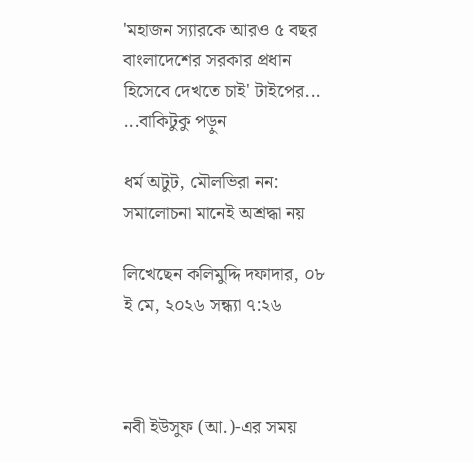'মহাজন স্যারকে আরও ৫ বছর বাংলাদেশের সরকার প্রধান হিসেবে দেখতে চাই' টাইপের... ...বাকিটুকু পড়ুন

ধর্ম অটুট, মৌলভিরা নন: সমালোচনা মানেই অশ্রদ্ধা নয়

লিখেছেন কলিমুদ্দি দফাদার, ০৮ ই মে, ২০২৬ সন্ধ্যা ৭:২৬



নবী ইউসুফ (আ.)-এর সময়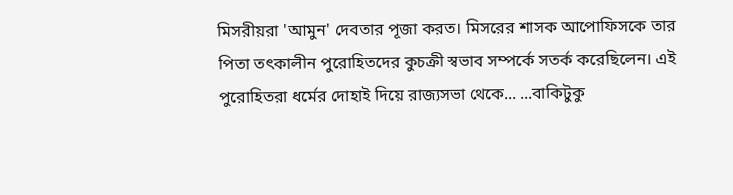মিসরীয়রা 'আমুন' দেবতার পূজা করত। মিসরের শাসক আপোফিসকে তার পিতা তৎকালীন পুরোহিতদের কুচক্রী স্বভাব সম্পর্কে সতর্ক করেছিলেন। এই পুরোহিতরা ধর্মের দোহাই দিয়ে রাজ্যসভা থেকে... ...বাকিটুকু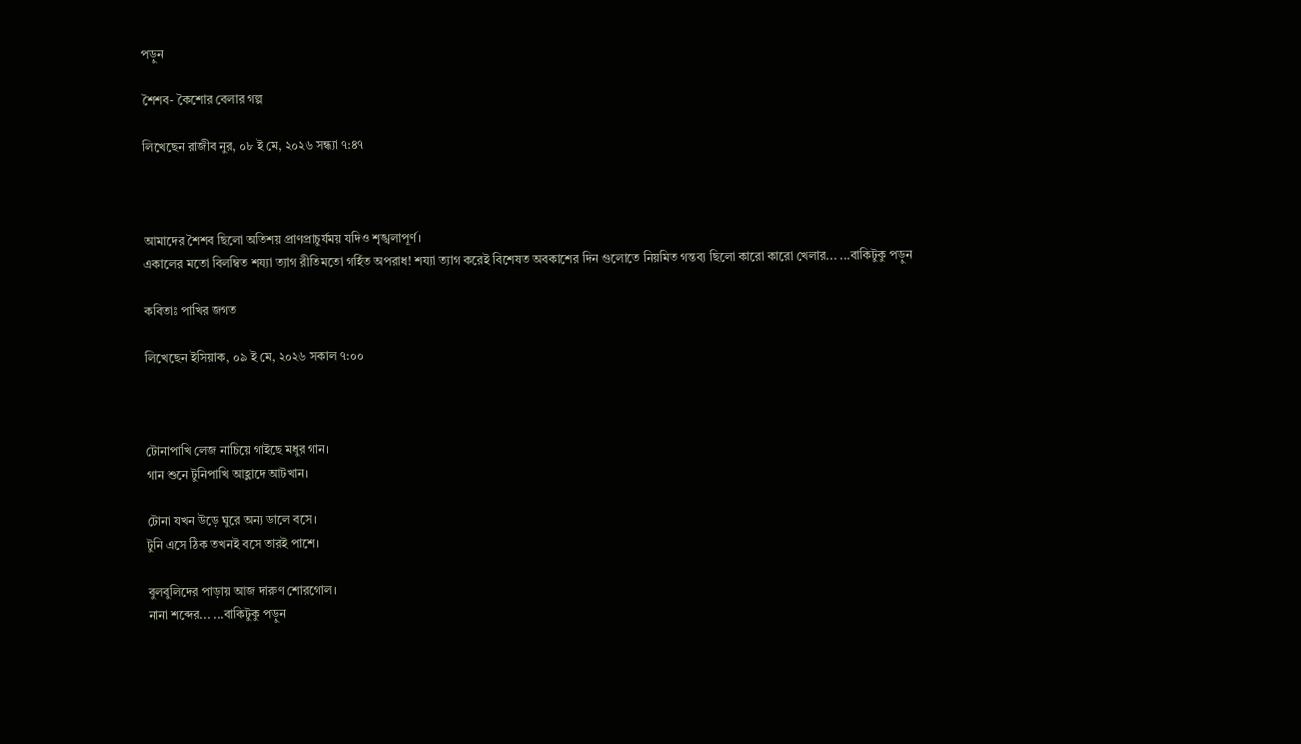পড়ুন

শৈশব- কৈশোর বেলার গল্প

লিখেছেন রাজীব নুর, ০৮ ই মে, ২০২৬ সন্ধ্যা ৭:৪৭



আমাদের শৈশব ছিলো অতিশয় প্রাণপ্রাচুর্যময় যদিও শৃঙ্খলাপূর্ণ।
একালের মতো বিলম্বিত শয্যা ত্যাগ রীতিমতো গর্হিত অপরাধ! শয্যা ত্যাগ করেই বিশেষত অবকাশের দিন গুলোতে নিয়মিত গন্তব্য ছিলো কারো কারো খেলার... ...বাকিটুকু পড়ুন

কবিতাঃ পাখির জগত

লিখেছেন ইসিয়াক, ০৯ ই মে, ২০২৬ সকাল ৭:০০



টোনাপাখি লেজ নাচিয়ে গাইছে মধুর গান।
গান শুনে টুনিপাখি আহ্লাদে আটখান।

টোনা যখন উড়ে ঘুরে অন্য ডালে বসে।
টুনি এসে ঠিক তখনই বসে তারই পাশে।

বুলবুলিদের পাড়ায় আজ দারুণ শোরগোল।
নানা শব্দের... ...বাকিটুকু পড়ুন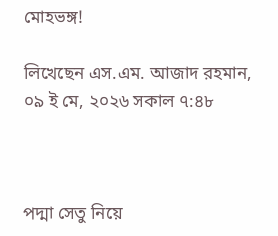মোহভঙ্গ!

লিখেছেন এস.এম. আজাদ রহমান, ০৯ ই মে, ২০২৬ সকাল ৭:৪৮



পদ্মা সেতু নিয়ে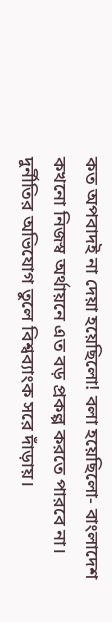কত অপবাদই না দেয়া হয়েছিলো! বলা হয়েছিলো- বাংলাদেশ কখনো নিজস্ব অর্থায়নে এত বড় প্রকল্প করতে পারবে না। দুর্নীতির অভিযোগ তুলে বিশ্বব্যাংক সরে দাঁড়ায়।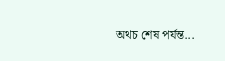অথচ শেষ পর্যন্ত...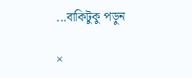...বাকিটুকু পড়ুন

×